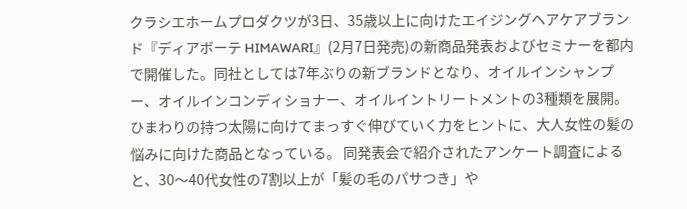クラシエホームプロダクツが3日、35歳以上に向けたエイジングヘアケアブランド『ディアボーテ HIMAWARI』(2月7日発売)の新商品発表およびセミナーを都内で開催した。同社としては7年ぶりの新ブランドとなり、オイルインシャンプー、オイルインコンディショナー、オイルイントリートメントの3種類を展開。ひまわりの持つ太陽に向けてまっすぐ伸びていく力をヒントに、大人女性の髪の悩みに向けた商品となっている。 同発表会で紹介されたアンケート調査によると、30〜40代女性の7割以上が「髪の毛のパサつき」や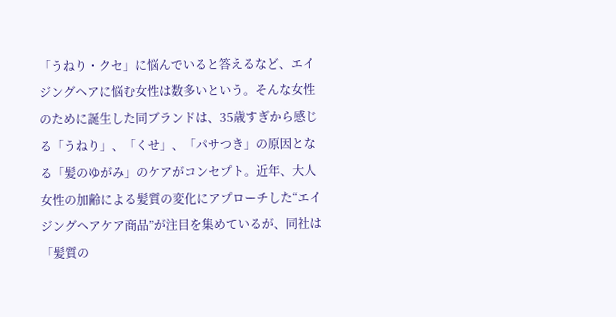「うねり・クセ」に悩んでいると答えるなど、エイジングヘアに悩む女性は数多いという。そんな女性のために誕生した同ブランドは、35歳すぎから感じる「うねり」、「くせ」、「パサつき」の原因となる「髪のゆがみ」のケアがコンセプト。近年、大人女性の加齢による髪質の変化にアプローチした“エイジングヘアケア商品”が注目を集めているが、同社は「髪質の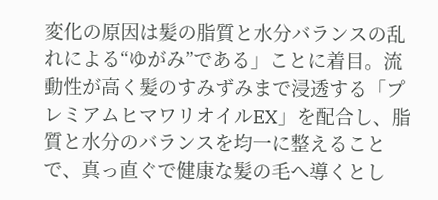変化の原因は髪の脂質と水分バランスの乱れによる“ゆがみ”である」ことに着目。流動性が高く髪のすみずみまで浸透する「プレミアムヒマワリオイルEX」を配合し、脂質と水分のバランスを均一に整えることで、真っ直ぐで健康な髪の毛へ導くとし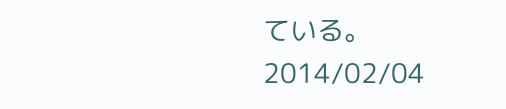ている。
2014/02/04